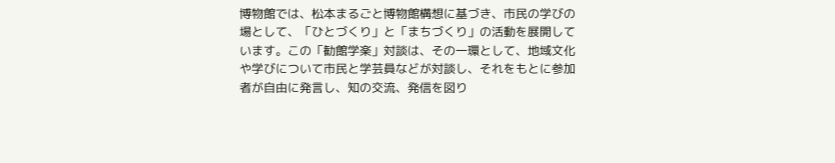博物館では、松本まるごと博物館構想に基づき、市民の学びの場として、「ひとづくり」と「まちづくり」の活動を展開しています。この「勧館学楽」対談は、その一環として、地域文化や学びについて市民と学芸員などが対談し、それをもとに参加者が自由に発言し、知の交流、発信を図り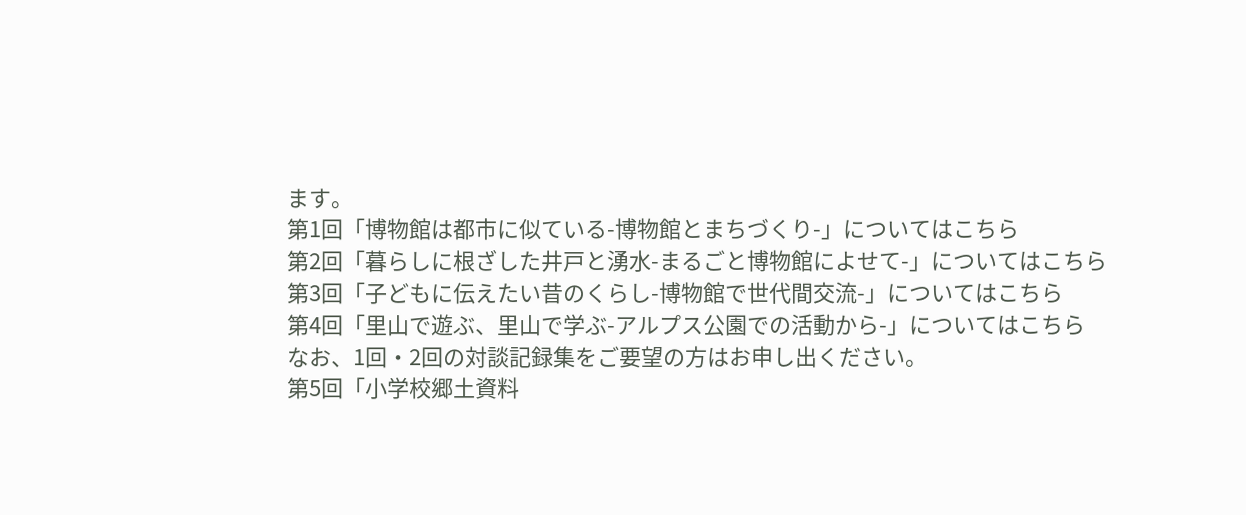ます。
第1回「博物館は都市に似ている-博物館とまちづくり-」についてはこちら
第2回「暮らしに根ざした井戸と湧水-まるごと博物館によせて-」についてはこちら
第3回「子どもに伝えたい昔のくらし-博物館で世代間交流-」についてはこちら
第4回「里山で遊ぶ、里山で学ぶ-アルプス公園での活動から-」についてはこちら
なお、1回・2回の対談記録集をご要望の方はお申し出ください。
第5回「小学校郷土資料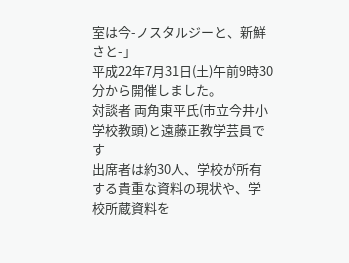室は今-ノスタルジーと、新鮮さと-」
平成22年7月31日(土)午前9時30分から開催しました。
対談者 両角東平氏(市立今井小学校教頭)と遠藤正教学芸員です
出席者は約30人、学校が所有する貴重な資料の現状や、学校所蔵資料を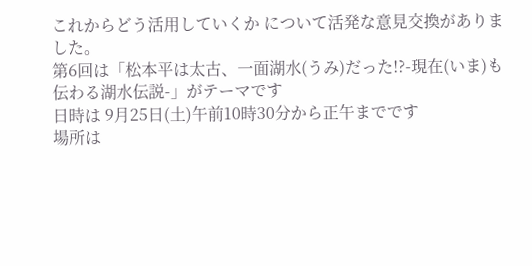これからどう活用していくか について活発な意見交換がありました。
第6回は「松本平は太古、一面湖水(うみ)だった!?-現在(いま)も伝わる湖水伝説-」がテーマです
日時は 9月25日(土)午前10時30分から正午までです
場所は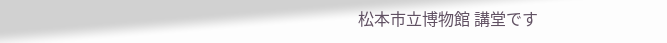松本市立博物館 講堂です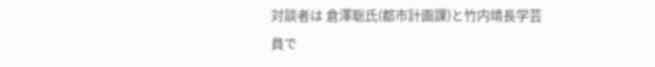対談者は 倉澤聡氏(都市計画課)と竹内靖長学芸員で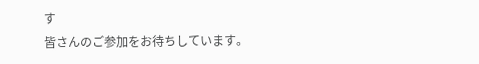す
皆さんのご参加をお待ちしています。